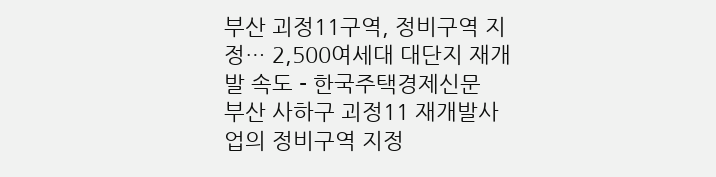부산 괴정11구역, 정비구역 지정… 2,500여세대 대단지 재개발 속도 - 한국주택경제신문
부산 사하구 괴정11 재개발사업의 정비구역 지정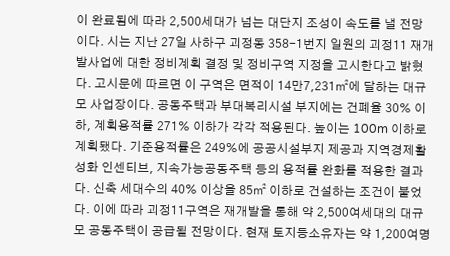이 완료됨에 따라 2,500세대가 넘는 대단지 조성이 속도를 낼 전망이다. 시는 지난 27일 사하구 괴정동 358-1번지 일원의 괴정11 재개발사업에 대한 정비계획 결정 및 정비구역 지정을 고시한다고 밝혔다. 고시문에 따르면 이 구역은 면적이 14만7,231㎡에 달하는 대규모 사업장이다. 공동주택과 부대복리시설 부지에는 건폐율 30% 이하, 계획용적률 271% 이하가 각각 적용된다. 높이는 100m 이하로 계획됐다. 기준용적률은 249%에 공공시설부지 제공과 지역경제활성화 인센티브, 지속가능공동주택 등의 용적률 완화를 적용한 결과다. 신축 세대수의 40% 이상을 85㎡ 이하로 건설하는 조건이 붙었다. 이에 따라 괴정11구역은 재개발을 통해 약 2,500여세대의 대규모 공동주택이 공급될 전망이다. 현재 토지등소유자는 약 1,200여명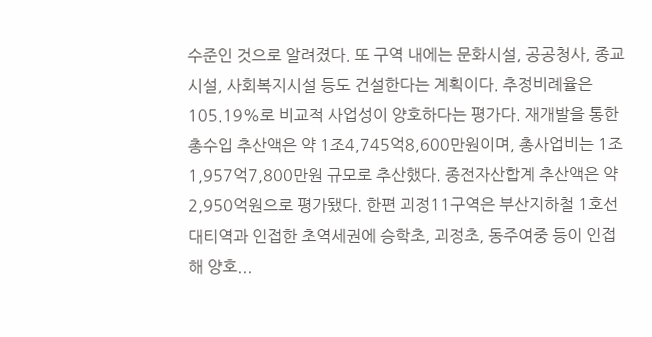수준인 것으로 알려졌다. 또 구역 내에는 문화시설, 공공청사, 종교시설, 사회복지시설 등도 건설한다는 계획이다. 추정비례율은 105.19%로 비교적 사업성이 양호하다는 평가다. 재개발을 통한 총수입 추산액은 약 1조4,745억8,600만원이며, 총사업비는 1조1,957억7,800만원 규모로 추산했다. 종전자산합계 추산액은 약 2,950억원으로 평가됐다. 한편 괴정11구역은 부산지하철 1호선 대티역과 인접한 초역세권에 승학초, 괴정초, 동주여중 등이 인접해 양호...